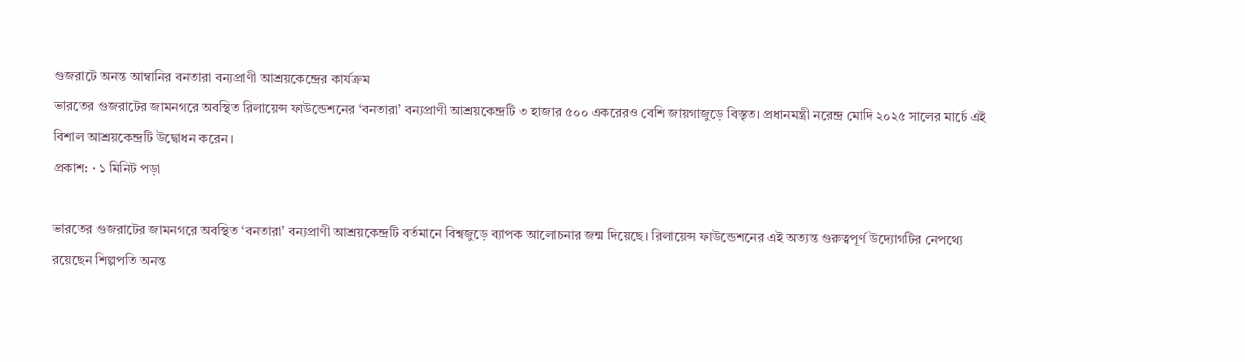গুজরাটে অনন্ত আম্বানির বনতারা বন্যপ্রাণী আশ্রয়কেন্দ্রের কার্যক্রম
ভারতের গুজরাটের জামনগরে অবস্থিত রিলায়েন্স ফাউন্ডেশনের ‘বনতারা’ বন্যপ্রাণী আশ্রয়কেন্দ্রটি ৩ হাজার ৫০০ একরেরও বেশি জায়গাজুড়ে বিস্তৃত। প্রধানমন্ত্রী নরেন্দ্র মোদি ২০২৫ সালের মার্চে এই বিশাল আশ্রয়কেন্দ্রটি উদ্বোধন করেন।
প্রকাশ: · ১ মিনিট পড়া

ভারতের গুজরাটের জামনগরে অবস্থিত ‘বনতারা’ বন্যপ্রাণী আশ্রয়কেন্দ্রটি বর্তমানে বিশ্বজুড়ে ব্যাপক আলোচনার জন্ম দিয়েছে। রিলায়েন্স ফাউন্ডেশনের এই অত্যন্ত গুরুত্বপূর্ণ উদ্যোগটির নেপথ্যে রয়েছেন শিল্পপতি অনন্ত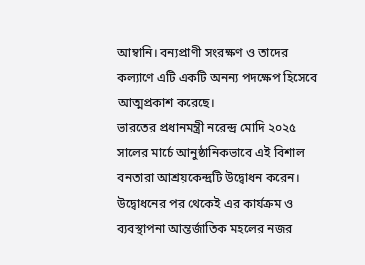আম্বানি। বন্যপ্রাণী সংরক্ষণ ও তাদের কল্যাণে এটি একটি অনন্য পদক্ষেপ হিসেবে আত্মপ্রকাশ করেছে।
ভারতের প্রধানমন্ত্রী নরেন্দ্র মোদি ২০২৫ সালের মার্চে আনুষ্ঠানিকভাবে এই বিশাল বনতারা আশ্রয়কেন্দ্রটি উদ্বোধন করেন। উদ্বোধনের পর থেকেই এর কার্যক্রম ও ব্যবস্থাপনা আন্তর্জাতিক মহলের নজর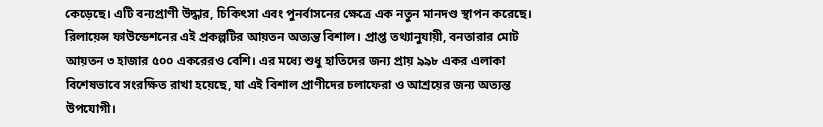কেড়েছে। এটি বন্যপ্রাণী উদ্ধার, চিকিৎসা এবং পুনর্বাসনের ক্ষেত্রে এক নতুন মানদণ্ড স্থাপন করেছে।
রিলায়েন্স ফাউন্ডেশনের এই প্রকল্পটির আয়তন অত্যন্ত বিশাল। প্রাপ্ত তথ্যানুযায়ী, বনতারার মোট আয়তন ৩ হাজার ৫০০ একরেরও বেশি। এর মধ্যে শুধু হাতিদের জন্য প্রায় ৯৯৮ একর এলাকা বিশেষভাবে সংরক্ষিত রাখা হয়েছে, যা এই বিশাল প্রাণীদের চলাফেরা ও আশ্রয়ের জন্য অত্যন্ত উপযোগী।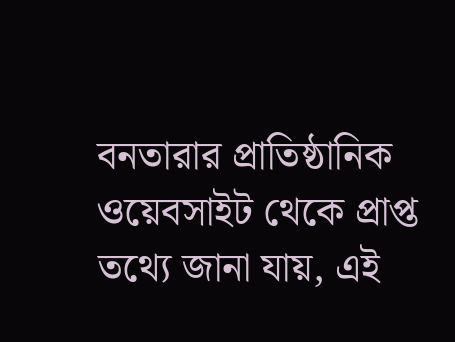বনতারার প্রাতিষ্ঠানিক ওয়েবসাইট থেকে প্রাপ্ত তথ্যে জানা যায়, এই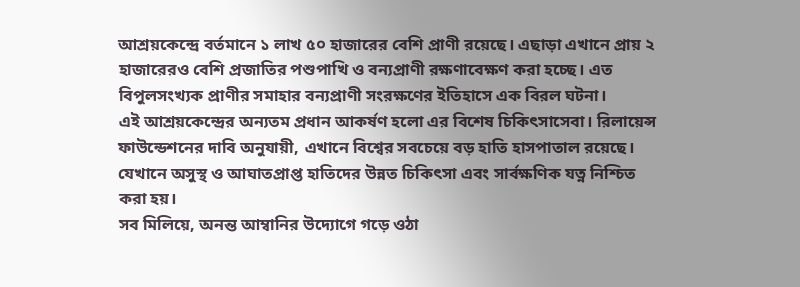আশ্রয়কেন্দ্রে বর্তমানে ১ লাখ ৫০ হাজারের বেশি প্রাণী রয়েছে। এছাড়া এখানে প্রায় ২ হাজারেরও বেশি প্রজাতির পশুপাখি ও বন্যপ্রাণী রক্ষণাবেক্ষণ করা হচ্ছে। এত বিপুলসংখ্যক প্রাণীর সমাহার বন্যপ্রাণী সংরক্ষণের ইতিহাসে এক বিরল ঘটনা।
এই আশ্রয়কেন্দ্রের অন্যতম প্রধান আকর্ষণ হলো এর বিশেষ চিকিৎসাসেবা। রিলায়েন্স ফাউন্ডেশনের দাবি অনুযায়ী, এখানে বিশ্বের সবচেয়ে বড় হাতি হাসপাতাল রয়েছে। যেখানে অসুস্থ ও আঘাতপ্রাপ্ত হাতিদের উন্নত চিকিৎসা এবং সার্বক্ষণিক যত্ন নিশ্চিত করা হয়।
সব মিলিয়ে, অনন্ত আম্বানির উদ্যোগে গড়ে ওঠা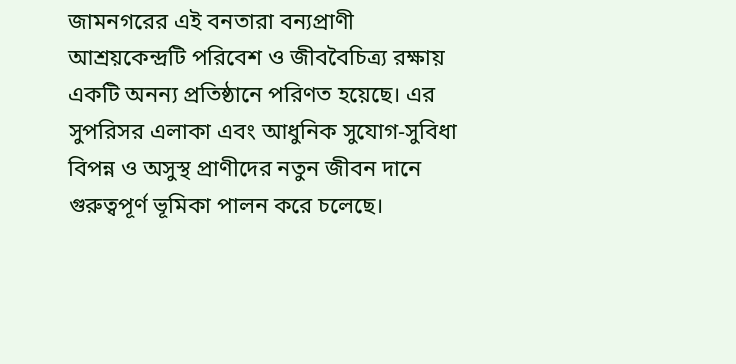জামনগরের এই বনতারা বন্যপ্রাণী আশ্রয়কেন্দ্রটি পরিবেশ ও জীববৈচিত্র্য রক্ষায় একটি অনন্য প্রতিষ্ঠানে পরিণত হয়েছে। এর সুপরিসর এলাকা এবং আধুনিক সুযোগ-সুবিধা বিপন্ন ও অসুস্থ প্রাণীদের নতুন জীবন দানে গুরুত্বপূর্ণ ভূমিকা পালন করে চলেছে।